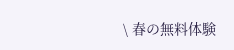\ 春の無料体験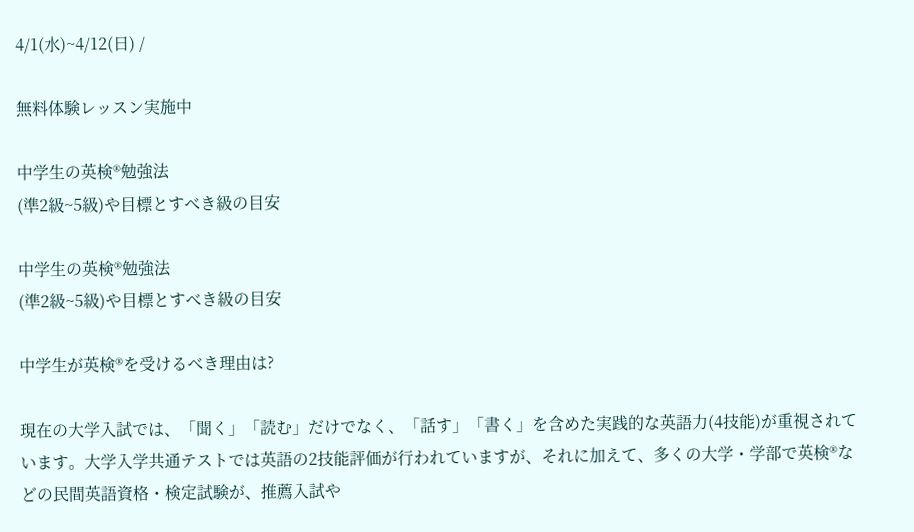4/1(水)~4/12(日) /

無料体験レッスン実施中

中学生の英検®勉強法
(準2級~5級)や目標とすべき級の目安

中学生の英検®勉強法
(準2級~5級)や目標とすべき級の目安

中学生が英検®を受けるべき理由は?

現在の大学入試では、「聞く」「読む」だけでなく、「話す」「書く」を含めた実践的な英語力(4技能)が重視されています。大学入学共通テストでは英語の2技能評価が行われていますが、それに加えて、多くの大学・学部で英検®などの民間英語資格・検定試験が、推薦入試や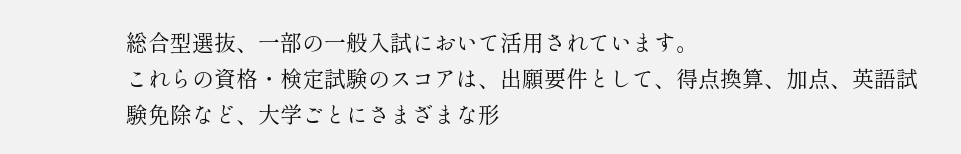総合型選抜、一部の一般入試において活用されています。
これらの資格・検定試験のスコアは、出願要件として、得点換算、加点、英語試験免除など、大学ごとにさまざまな形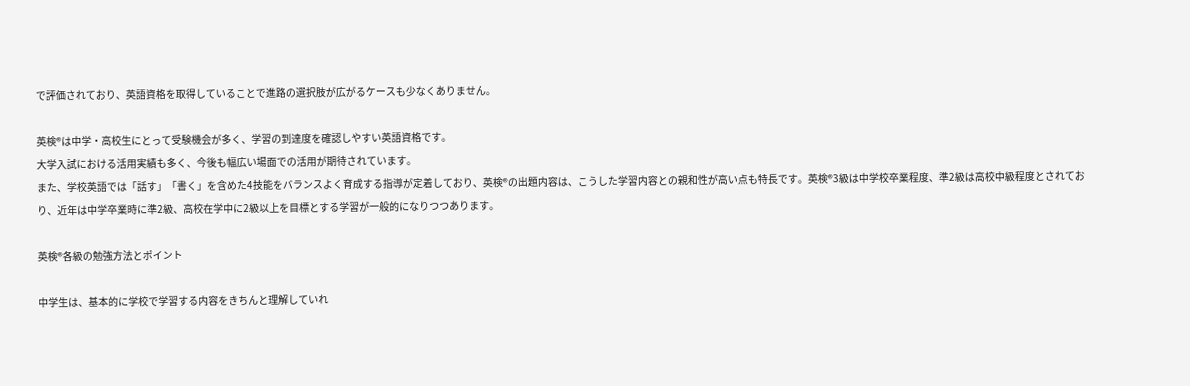で評価されており、英語資格を取得していることで進路の選択肢が広がるケースも少なくありません。

英検®は中学・高校生にとって受験機会が多く、学習の到達度を確認しやすい英語資格です。
大学入試における活用実績も多く、今後も幅広い場面での活用が期待されています。
また、学校英語では「話す」「書く」を含めた4技能をバランスよく育成する指導が定着しており、英検®の出題内容は、こうした学習内容との親和性が高い点も特長です。英検®3級は中学校卒業程度、準2級は高校中級程度とされており、近年は中学卒業時に準2級、高校在学中に2級以上を目標とする学習が一般的になりつつあります。

英検®各級の勉強方法とポイント

中学生は、基本的に学校で学習する内容をきちんと理解していれ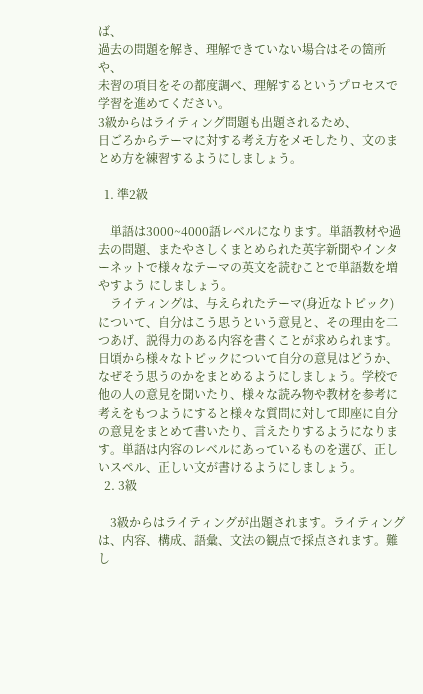ば、
過去の問題を解き、理解できていない場合はその箇所や、
未習の項目をその都度調べ、理解するというプロセスで学習を進めてください。
3級からはライティング問題も出題されるため、
日ごろからテーマに対する考え方をメモしたり、文のまとめ方を練習するようにしましょう。

  1. 準2級

    単語は3000~4000語レベルになります。単語教材や過去の問題、またやさしくまとめられた英字新聞やインターネットで様々なテーマの英文を読むことで単語数を増やすよう にしましょう。
    ライティングは、与えられたテーマ(身近なトピック)について、自分はこう思うという意見と、その理由を二つあげ、説得力のある内容を書くことが求められます。日頃から様々なトピックについて自分の意見はどうか、なぜそう思うのかをまとめるようにしましょう。学校で他の人の意見を聞いたり、様々な読み物や教材を参考に考えをもつようにすると様々な質問に対して即座に自分の意見をまとめて書いたり、言えたりするようになります。単語は内容のレベルにあっているものを選び、正しいスペル、正しい文が書けるようにしましょう。
  2. 3級

    3級からはライティングが出題されます。ライティングは、内容、構成、語彙、文法の観点で採点されます。難し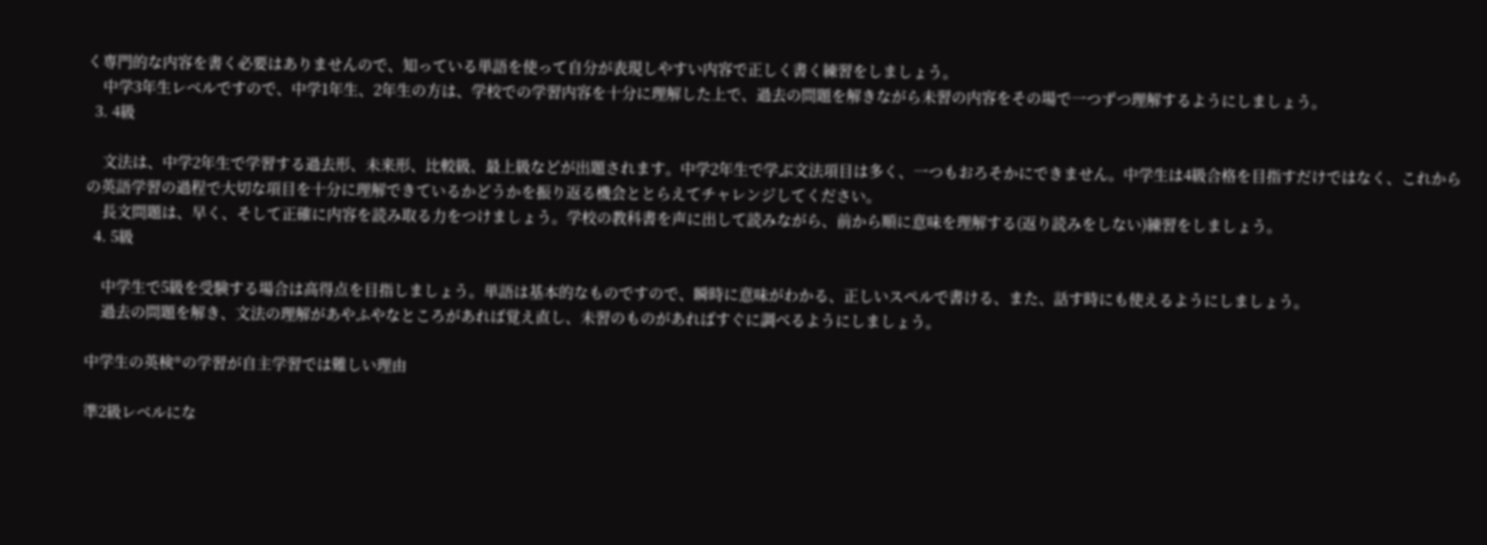く専門的な内容を書く必要はありませんので、知っている単語を使って自分が表現しやすい内容で正しく書く練習をしましょう。
    中学3年生レベルですので、中学1年生、2年生の方は、学校での学習内容を十分に理解した上で、過去の問題を解きながら未習の内容をその場で一つずつ理解するようにしましょう。
  3. 4級

    文法は、中学2年生で学習する過去形、未来形、比較級、最上級などが出題されます。中学2年生で学ぶ文法項目は多く、一つもおろそかにできません。中学生は4級合格を目指すだけではなく、これからの英語学習の過程で大切な項目を十分に理解できているかどうかを振り返る機会ととらえてチャレンジしてください。
    長文問題は、早く、そして正確に内容を読み取る力をつけましょう。学校の教科書を声に出して読みながら、前から順に意味を理解する(返り読みをしない)練習をしましょう。
  4. 5級

    中学生で5級を受験する場合は高得点を目指しましょう。単語は基本的なものですので、瞬時に意味がわかる、正しいスペルで書ける、また、話す時にも使えるようにしましょう。
    過去の問題を解き、文法の理解があやふやなところがあれば覚え直し、未習のものがあればすぐに調べるようにしましょう。

中学生の英検®の学習が自主学習では難しい理由

準2級レベルにな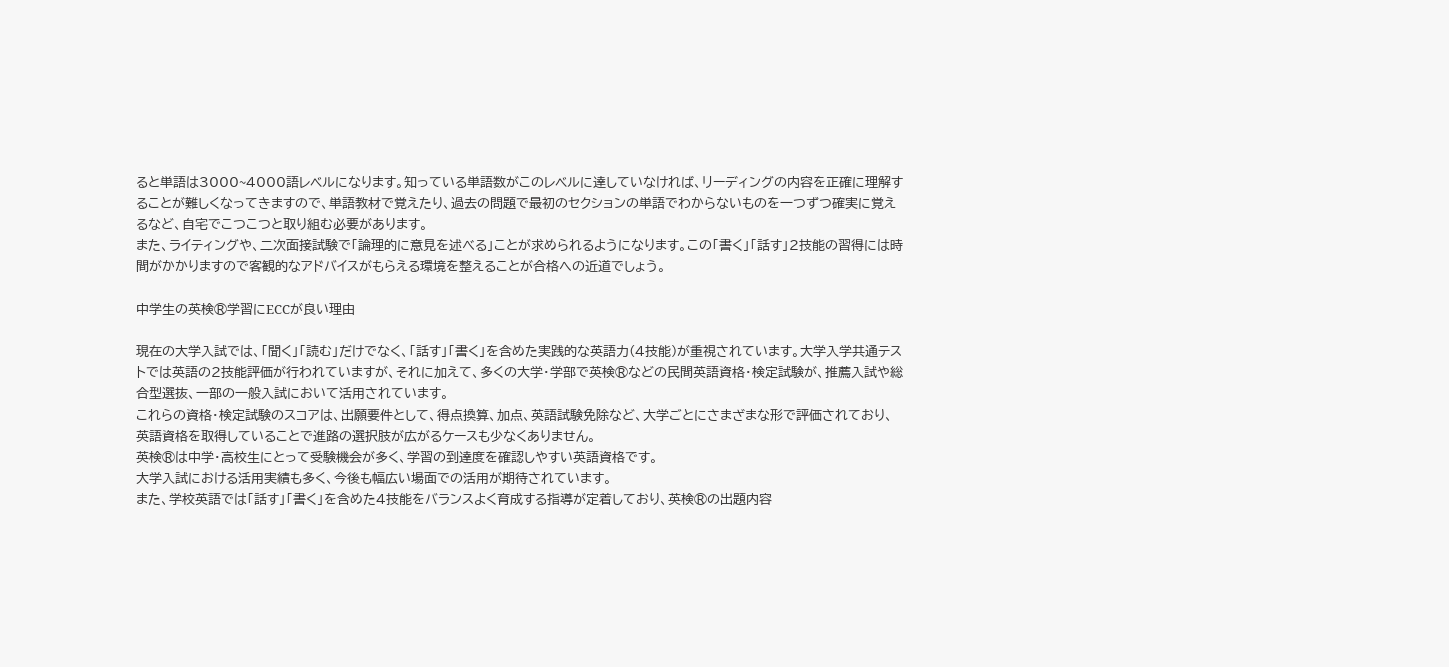ると単語は3000~4000語レベルになります。知っている単語数がこのレベルに達していなければ、リーディングの内容を正確に理解することが難しくなってきますので、単語教材で覚えたり、過去の問題で最初のセクションの単語でわからないものを一つずつ確実に覚えるなど、自宅でこつこつと取り組む必要があります。
また、ライティングや、二次面接試験で「論理的に意見を述べる」ことが求められるようになります。この「書く」「話す」2技能の習得には時間がかかりますので客観的なアドバイスがもらえる環境を整えることが合格への近道でしょう。

中学生の英検®学習にECCが良い理由

現在の大学入試では、「聞く」「読む」だけでなく、「話す」「書く」を含めた実践的な英語力(4技能)が重視されています。大学入学共通テストでは英語の2技能評価が行われていますが、それに加えて、多くの大学・学部で英検®などの民間英語資格・検定試験が、推薦入試や総合型選抜、一部の一般入試において活用されています。
これらの資格・検定試験のスコアは、出願要件として、得点換算、加点、英語試験免除など、大学ごとにさまざまな形で評価されており、英語資格を取得していることで進路の選択肢が広がるケースも少なくありません。
英検®は中学・高校生にとって受験機会が多く、学習の到達度を確認しやすい英語資格です。
大学入試における活用実績も多く、今後も幅広い場面での活用が期待されています。
また、学校英語では「話す」「書く」を含めた4技能をバランスよく育成する指導が定着しており、英検®の出題内容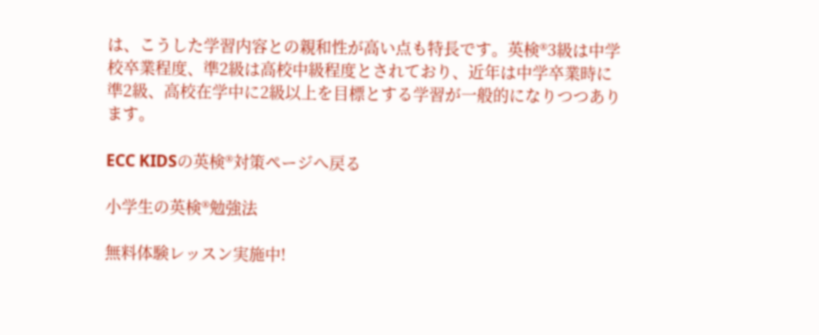は、こうした学習内容との親和性が高い点も特長です。英検®3級は中学校卒業程度、準2級は高校中級程度とされており、近年は中学卒業時に準2級、高校在学中に2級以上を目標とする学習が一般的になりつつあります。

ECC KIDSの英検®対策ページへ戻る

小学生の英検®勉強法

無料体験レッスン実施中!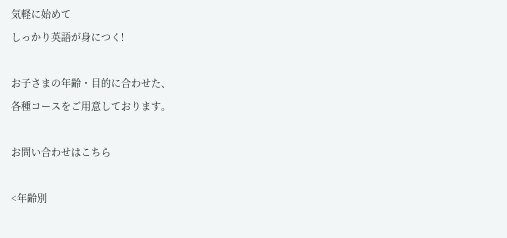気軽に始めて
しっかり英語が身につく!

お子さまの年齢・目的に合わせた、
各種コースをご用意しております。

お問い合わせはこちら

<年齢別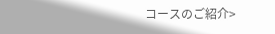コースのご紹介>